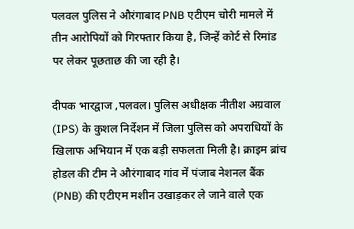पलवल पुलिस ने औरंगाबाद PNB एटीएम चोरी मामले में तीन आरोपियों को गिरफ्तार किया है, जिन्हें कोर्ट से रिमांड पर लेकर पूछताछ की जा रही है।

दीपक भारद्वाज ,पलवल। पुलिस अधीक्षक नीतीश अग्रवाल (IPS) के कुशल निर्देशन में जिला पुलिस को अपराधियों के खिलाफ अभियान में एक बड़ी सफलता मिली है। क्राइम ब्रांच होडल की टीम ने औरंगाबाद गांव में पंजाब नेशनल बैंक (PNB) की एटीएम मशीन उखाड़कर ले जाने वाले एक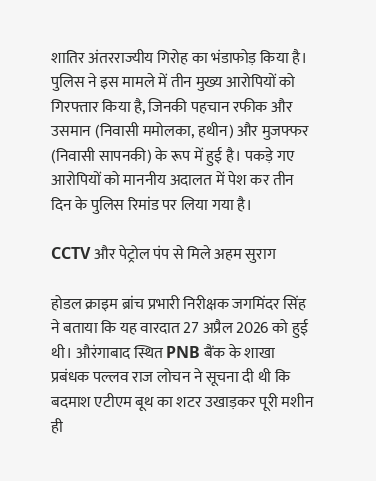शातिर अंतरराज्यीय गिरोह का भंडाफोड़ किया है। पुलिस ने इस मामले में तीन मुख्य आरोपियों को गिरफ्तार किया है, जिनकी पहचान रफीक और उसमान (निवासी ममोलका, हथीन) और मुजफ्फर (निवासी सापनकी) के रूप में हुई है। पकड़े गए आरोपियों को माननीय अदालत में पेश कर तीन दिन के पुलिस रिमांड पर लिया गया है।

CCTV और पेट्रोल पंप से मिले अहम सुराग

होडल क्राइम ब्रांच प्रभारी निरीक्षक जगमिंदर सिंह ने बताया कि यह वारदात 27 अप्रैल 2026 को हुई थी। औरंगाबाद स्थित PNB बैंक के शाखा प्रबंधक पल्लव राज लोचन ने सूचना दी थी कि बदमाश एटीएम बूथ का शटर उखाड़कर पूरी मशीन ही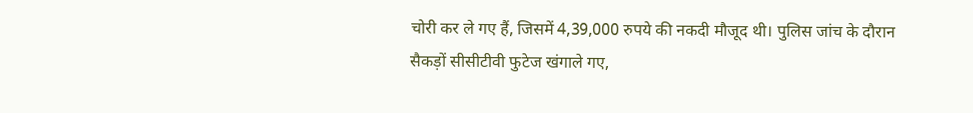चोरी कर ले गए हैं, जिसमें 4,39,000 रुपये की नकदी मौजूद थी। पुलिस जांच के दौरान सैकड़ों सीसीटीवी फुटेज खंगाले गए,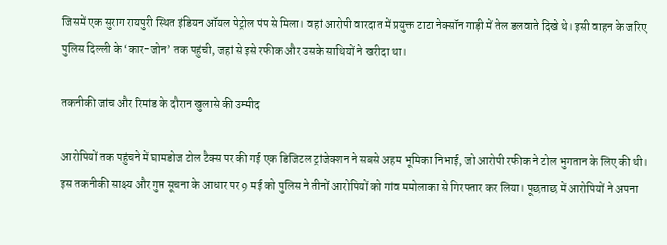जिसमें एक सुराग रायपुरी स्थित इंडियन ऑयल पेट्रोल पंप से मिला। वहां आरोपी वारदात में प्रयुक्त टाटा नेक्सॉन गाड़ी में तेल डलवाते दिखे थे। इसी वाहन के जरिए पुलिस दिल्ली के ‘कार-जोन’ तक पहुंची, जहां से इसे रफीक और उसके साथियों ने खरीदा था।

तकनीकी जांच और रिमांड के दौरान खुलासे की उम्मीद

आरोपियों तक पहुंचने में घामडोज टोल टैक्स पर की गई एक डिजिटल ट्रांजेक्शन ने सबसे अहम भूमिका निभाई, जो आरोपी रफीक ने टोल भुगतान के लिए की थी। इस तकनीकी साक्ष्य और गुप्त सूचना के आधार पर 9 मई को पुलिस ने तीनों आरोपियों को गांव ममोलाका से गिरफ्तार कर लिया। पूछताछ में आरोपियों ने अपना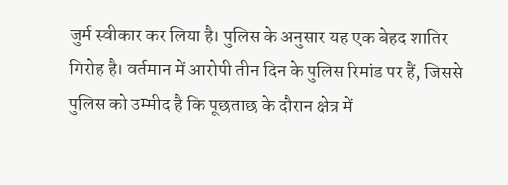जुर्म स्वीकार कर लिया है। पुलिस के अनुसार यह एक बेहद शातिर गिरोह है। वर्तमान में आरोपी तीन दिन के पुलिस रिमांड पर हैं, जिससे पुलिस को उम्मीद है कि पूछताछ के दौरान क्षेत्र में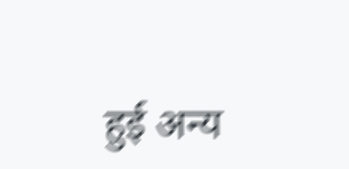हुई अन्य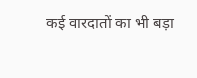कई वारदातों का भी बड़ा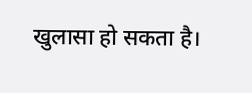खुलासा हो सकता है।